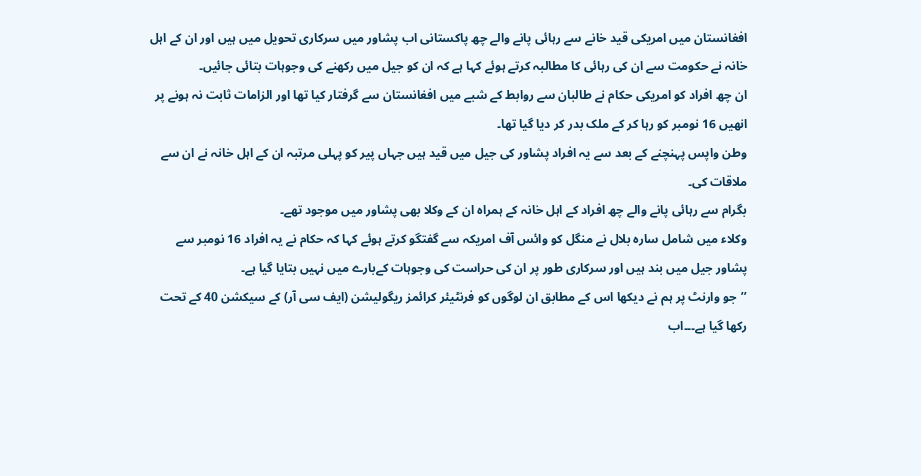افغانستان میں امریکی قید خانے سے رہائی پانے والے چھ پاکستانی اب پشاور میں سرکاری تحویل میں ہیں اور ان کے اہل خانہ نے حکومت سے ان کی رہائی کا مطالبہ کرتے ہوئے کہا ہے کہ ان کو جیل میں رکھنے کی وجوہات بتائی جائیں۔
ان چھ افراد کو امریکی حکام نے طالبان سے روابط کے شبے میں افغانستان سے گرفتار کیا تھا اور الزامات ثابت نہ ہونے پر انھیں 16 نومبر کو رہا کر کے ملک بدر کر دیا گیا تھا۔
وطن واپس پہنچنے کے بعد سے یہ افراد پشاور کی جیل میں قید ہیں جہاں پیر کو پہلی مرتبہ ان کے اہل خانہ نے ان سے ملاقات کی۔
بگرام سے رہائی پانے والے چھ افراد کے اہل خانہ کے ہمراہ ان کے وکلا بھی پشاور میں موجود تھے۔
وکلاء میں شامل سارہ بلال نے منگل کو وائس آف امریکہ سے گفتگو کرتے ہوئے کہا کہ حکام نے یہ افراد 16 نومبر سے پشاور جیل میں بند ہیں اور سرکاری طور پر ان کی حراست کی وجوہات کےبارے میں نہیں بتایا گیا ہے۔
’’جو وارنٹ پر ہم نے دیکھا اس کے مطابق ان لوگوں کو فرنٹیئر کرائمز ریگولیشن (ایف سی آر) کے سیکشن 40 کے تحت رکھا گیا ہے۔۔۔اب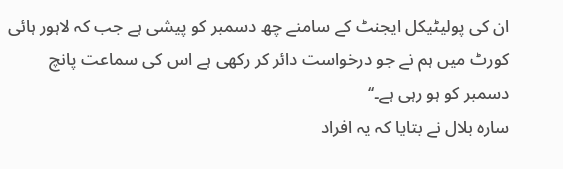ان کی پولیٹیکل ایجنٹ کے سامنے چھ دسمبر کو پیشی ہے جب کہ لاہور ہائی کورٹ میں ہم نے جو درخواست دائر کر رکھی ہے اس کی سماعت پانچ دسمبر کو ہو رہی ہے۔‘‘
سارہ بلال نے بتایا کہ یہ افراد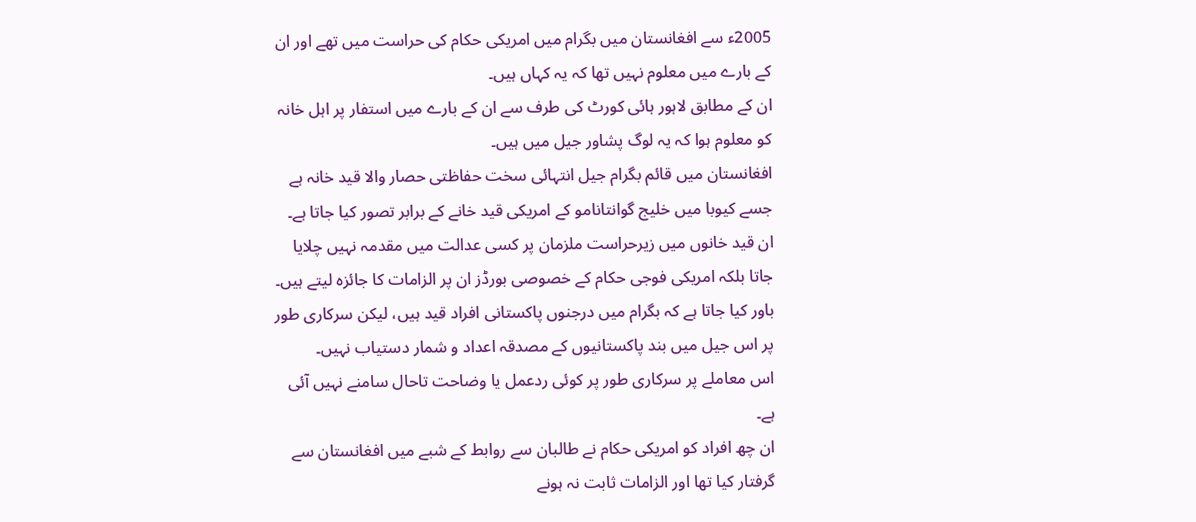2005ء سے افغانستان میں بگرام میں امریکی حکام کی حراست میں تھے اور ان کے بارے میں معلوم نہیں تھا کہ یہ کہاں ہیں۔
ان کے مطابق لاہور ہائی کورٹ کی طرف سے ان کے بارے میں استفار پر اہل خانہ کو معلوم ہوا کہ یہ لوگ پشاور جیل میں ہیں۔
افغانستان میں قائم بگرام جیل انتہائی سخت حفاظتی حصار والا قید خانہ ہے جسے کیوبا میں خلیج گوانتانامو کے امریکی قید خانے کے برابر تصور کیا جاتا ہے۔
ان قید خانوں میں زیرحراست ملزمان پر کسی عدالت میں مقدمہ نہیں چلایا جاتا بلکہ امریکی فوجی حکام کے خصوصی بورڈز ان پر الزامات کا جائزہ لیتے ہیں۔
باور کیا جاتا ہے کہ بگرام میں درجنوں پاکستانی افراد قید ہیں، لیکن سرکاری طور پر اس جیل میں بند پاکستانیوں کے مصدقہ اعداد و شمار دستیاب نہیں۔
اس معاملے پر سرکاری طور پر کوئی ردعمل یا وضاحت تاحال سامنے نہیں آئی ہے۔
ان چھ افراد کو امریکی حکام نے طالبان سے روابط کے شبے میں افغانستان سے گرفتار کیا تھا اور الزامات ثابت نہ ہونے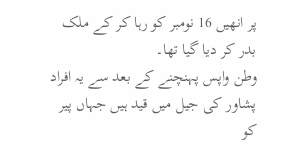پر انھیں 16 نومبر کو رہا کر کے ملک بدر کر دیا گیا تھا۔
وطن واپس پہنچنے کے بعد سے یہ افراد پشاور کی جیل میں قید ہیں جہاں پیر کو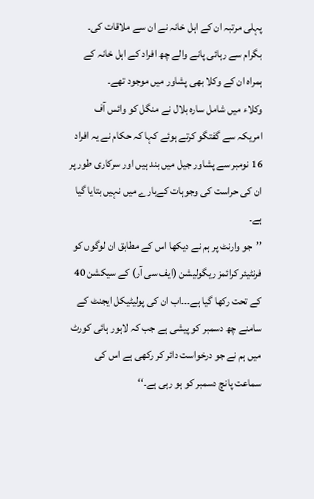پہلی مرتبہ ان کے اہل خانہ نے ان سے ملاقات کی۔
بگرام سے رہائی پانے والے چھ افراد کے اہل خانہ کے ہمراہ ان کے وکلا بھی پشاور میں موجود تھے۔
وکلاء میں شامل سارہ بلال نے منگل کو وائس آف امریکہ سے گفتگو کرتے ہوئے کہا کہ حکام نے یہ افراد 16 نومبر سے پشاور جیل میں بند ہیں اور سرکاری طور پر ان کی حراست کی وجوہات کےبارے میں نہیں بتایا گیا ہے۔
’’جو وارنٹ پر ہم نے دیکھا اس کے مطابق ان لوگوں کو فرنٹیئر کرائمز ریگولیشن (ایف سی آر) کے سیکشن 40 کے تحت رکھا گیا ہے۔۔۔اب ان کی پولیٹیکل ایجنٹ کے سامنے چھ دسمبر کو پیشی ہے جب کہ لاہور ہائی کورٹ میں ہم نے جو درخواست دائر کر رکھی ہے اس کی سماعت پانچ دسمبر کو ہو رہی ہے۔‘‘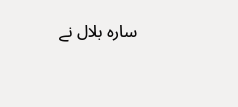سارہ بلال نے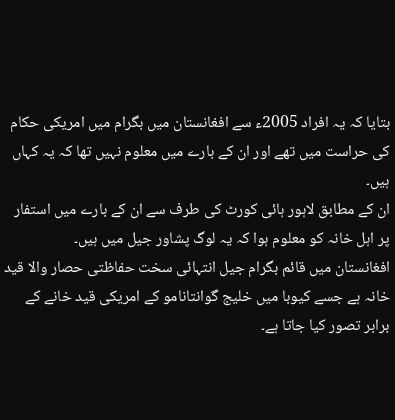بتایا کہ یہ افراد 2005ء سے افغانستان میں بگرام میں امریکی حکام کی حراست میں تھے اور ان کے بارے میں معلوم نہیں تھا کہ یہ کہاں ہیں۔
ان کے مطابق لاہور ہائی کورٹ کی طرف سے ان کے بارے میں استفار پر اہل خانہ کو معلوم ہوا کہ یہ لوگ پشاور جیل میں ہیں۔
افغانستان میں قائم بگرام جیل انتہائی سخت حفاظتی حصار والا قید خانہ ہے جسے کیوبا میں خلیج گوانتانامو کے امریکی قید خانے کے برابر تصور کیا جاتا ہے۔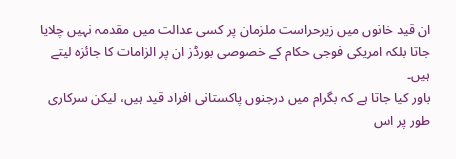ان قید خانوں میں زیرحراست ملزمان پر کسی عدالت میں مقدمہ نہیں چلایا جاتا بلکہ امریکی فوجی حکام کے خصوصی بورڈز ان پر الزامات کا جائزہ لیتے ہیں۔
باور کیا جاتا ہے کہ بگرام میں درجنوں پاکستانی افراد قید ہیں، لیکن سرکاری طور پر اس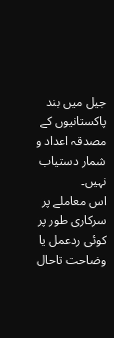جیل میں بند پاکستانیوں کے مصدقہ اعداد و شمار دستیاب نہیں۔
اس معاملے پر سرکاری طور پر کوئی ردعمل یا وضاحت تاحال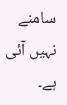سامنے نہیں آئی ہے۔